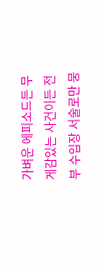가벼운 에피소드든 무게감있는 사건이든 전부 수입장 서술로만 뭉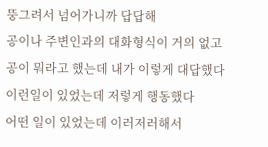뚱그려서 넘어가니까 답답해
공이나 주변인과의 대화형식이 거의 없고
공이 뭐라고 했는데 내가 이렇게 대답했다
이런일이 있었는데 저렇게 행동했다
어떤 일이 있었는데 이러저러해서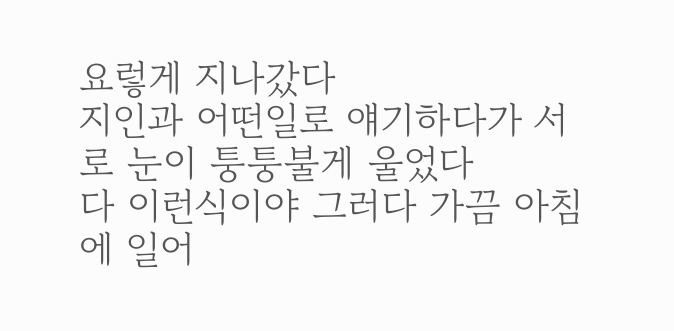요렇게 지나갔다
지인과 어떤일로 얘기하다가 서로 눈이 퉁퉁불게 울었다
다 이런식이야 그러다 가끔 아침에 일어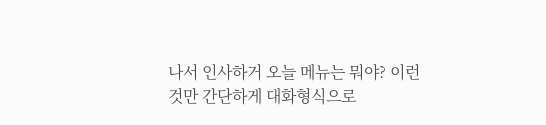나서 인사하거 오늘 메뉴는 뭐야? 이런것만 간단하게 대화형식으로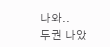나와..
두권 나았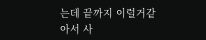는데 끝까지 이럴거같아서 사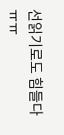선읽기로도 힘들다 ㅠㅠ